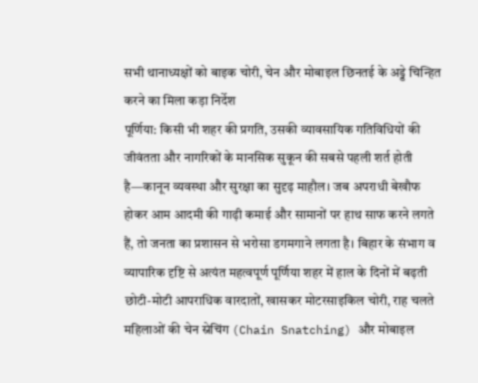सभी थानाध्यक्षों को बाइक चोरी, चेन और मोबाइल छिनतई के अड्डे चिन्हित करने का मिला कड़ा निर्देश
पूर्णिया: किसी भी शहर की प्रगति, उसकी व्यावसायिक गतिविधियों की जीवंतता और नागरिकों के मानसिक सुकून की सबसे पहली शर्त होती है—कानून व्यवस्था और सुरक्षा का सुदृढ़ माहौल। जब अपराधी बेखौफ होकर आम आदमी की गाढ़ी कमाई और सामानों पर हाथ साफ करने लगते हैं, तो जनता का प्रशासन से भरोसा डगमगाने लगता है। बिहार के संभाग व व्यापारिक दृष्टि से अत्यंत महत्वपूर्ण पूर्णिया शहर में हाल के दिनों में बढ़ती छोटी-मोटी आपराधिक वारदातों, खासकर मोटरसाइकिल चोरी, राह चलते महिलाओं की चेन स्नेचिंग (Chain Snatching) और मोबाइल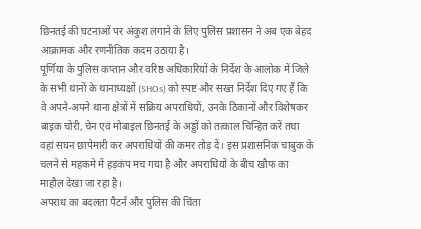छिनतई की घटनाओं पर अंकुश लगाने के लिए पुलिस प्रशासन ने अब एक बेहद आक्रामक और रणनीतिक कदम उठाया है।
पूर्णिया के पुलिस कप्तान और वरिष्ठ अधिकारियों के निर्देश के आलोक में जिले के सभी थानों के थानाध्यक्षों (SHOs) को स्पष्ट और सख्त निर्देश दिए गए हैं कि वे अपने-अपने थाना क्षेत्रों में सक्रिय अपराधियों, उनके ठिकानों और विशेषकर बाइक चोरी, चेन एवं मोबाइल छिनतई के अड्डों को तत्काल चिन्हित करें तथा वहां सघन छापेमारी कर अपराधियों की कमर तोड़ दें। इस प्रशासनिक चाबुक के चलने से महकमे में हड़कंप मच गया है और अपराधियों के बीच खौफ का माहौल देखा जा रहा है।
अपराध का बदलता पैटर्न और पुलिस की चिंता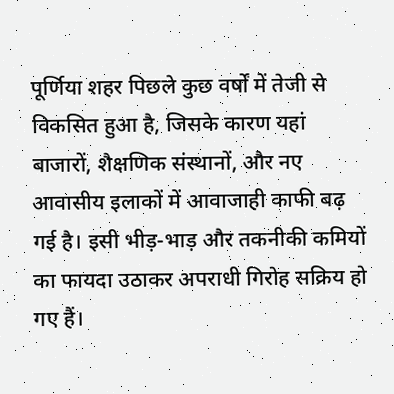पूर्णिया शहर पिछले कुछ वर्षों में तेजी से विकसित हुआ है, जिसके कारण यहां बाजारों, शैक्षणिक संस्थानों, और नए आवासीय इलाकों में आवाजाही काफी बढ़ गई है। इसी भीड़-भाड़ और तकनीकी कमियों का फायदा उठाकर अपराधी गिरोह सक्रिय हो गए हैं।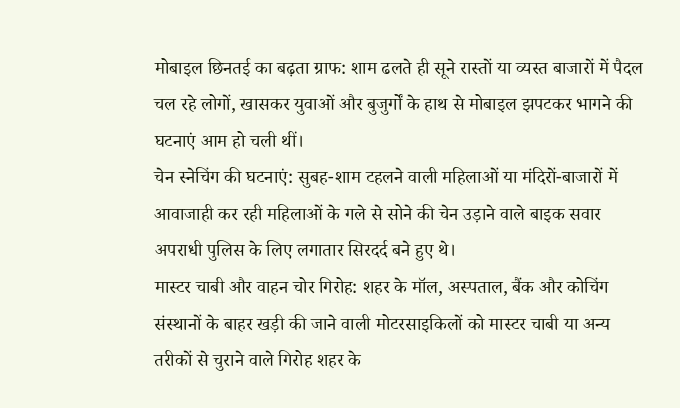मोबाइल छिनतई का बढ़ता ग्राफ: शाम ढलते ही सूने रास्तों या व्यस्त बाजारों में पैदल चल रहे लोगों, खासकर युवाओं और बुजुर्गों के हाथ से मोबाइल झपटकर भागने की घटनाएं आम हो चली थीं।
चेन स्नेचिंग की घटनाएं: सुबह-शाम टहलने वाली महिलाओं या मंदिरों-बाजारों में आवाजाही कर रही महिलाओं के गले से सोने की चेन उड़ाने वाले बाइक सवार अपराधी पुलिस के लिए लगातार सिरदर्द बने हुए थे।
मास्टर चाबी और वाहन चोर गिरोह: शहर के मॉल, अस्पताल, बैंक और कोचिंग संस्थानों के बाहर खड़ी की जाने वाली मोटरसाइकिलों को मास्टर चाबी या अन्य तरीकों से चुराने वाले गिरोह शहर के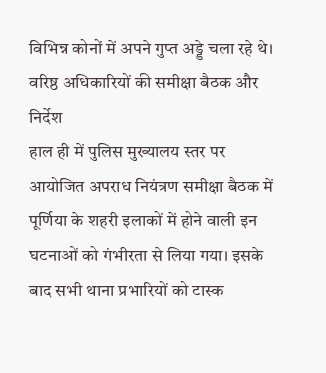विभिन्न कोनों में अपने गुप्त अड्डे चला रहे थे।
वरिष्ठ अधिकारियों की समीक्षा बैठक और निर्देश
हाल ही में पुलिस मुख्यालय स्तर पर आयोजित अपराध नियंत्रण समीक्षा बैठक में पूर्णिया के शहरी इलाकों में होने वाली इन घटनाओं को गंभीरता से लिया गया। इसके बाद सभी थाना प्रभारियों को टास्क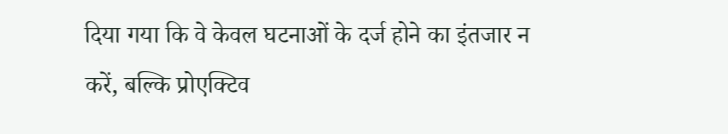दिया गया कि वे केवल घटनाओं के दर्ज होने का इंतजार न करें, बल्कि प्रोएक्टिव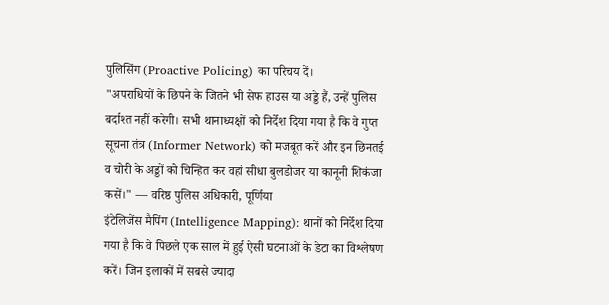पुलिसिंग (Proactive Policing) का परिचय दें।
"अपराधियों के छिपने के जितने भी सेफ हाउस या अड्डे हैं, उन्हें पुलिस बर्दाश्त नहीं करेगी। सभी थानाध्यक्षों को निर्देश दिया गया है कि वे गुप्त सूचना तंत्र (Informer Network) को मजबूत करें और इन छिनतई व चोरी के अड्डों को चिन्हित कर वहां सीधा बुलडोजर या कानूनी शिकंजा कसें।" — वरिष्ठ पुलिस अधिकारी, पूर्णिया
इंटेलिजेंस मैपिंग (Intelligence Mapping): थानों को निर्देश दिया गया है कि वे पिछले एक साल में हुई ऐसी घटनाओं के डेटा का विश्लेषण करें। जिन इलाकों में सबसे ज्यादा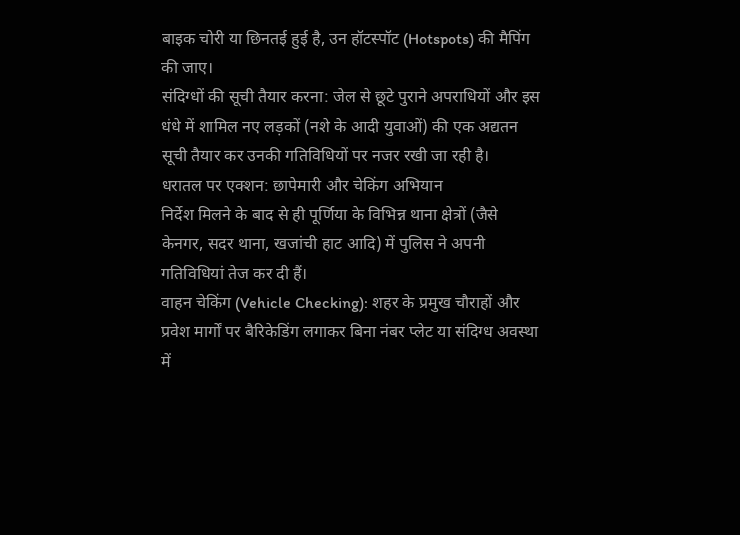बाइक चोरी या छिनतई हुई है, उन हॉटस्पॉट (Hotspots) की मैपिंग की जाए।
संदिग्धों की सूची तैयार करना: जेल से छूटे पुराने अपराधियों और इस धंधे में शामिल नए लड़कों (नशे के आदी युवाओं) की एक अद्यतन सूची तैयार कर उनकी गतिविधियों पर नजर रखी जा रही है।
धरातल पर एक्शन: छापेमारी और चेकिंग अभियान
निर्देश मिलने के बाद से ही पूर्णिया के विभिन्न थाना क्षेत्रों (जैसे केनगर, सदर थाना, खजांची हाट आदि) में पुलिस ने अपनी गतिविधियां तेज कर दी हैं।
वाहन चेकिंग (Vehicle Checking): शहर के प्रमुख चौराहों और प्रवेश मार्गों पर बैरिकेडिंग लगाकर बिना नंबर प्लेट या संदिग्ध अवस्था में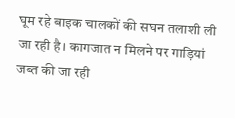घूम रहे बाइक चालकों की सघन तलाशी ली जा रही है। कागजात न मिलने पर गाड़ियां जब्त की जा रही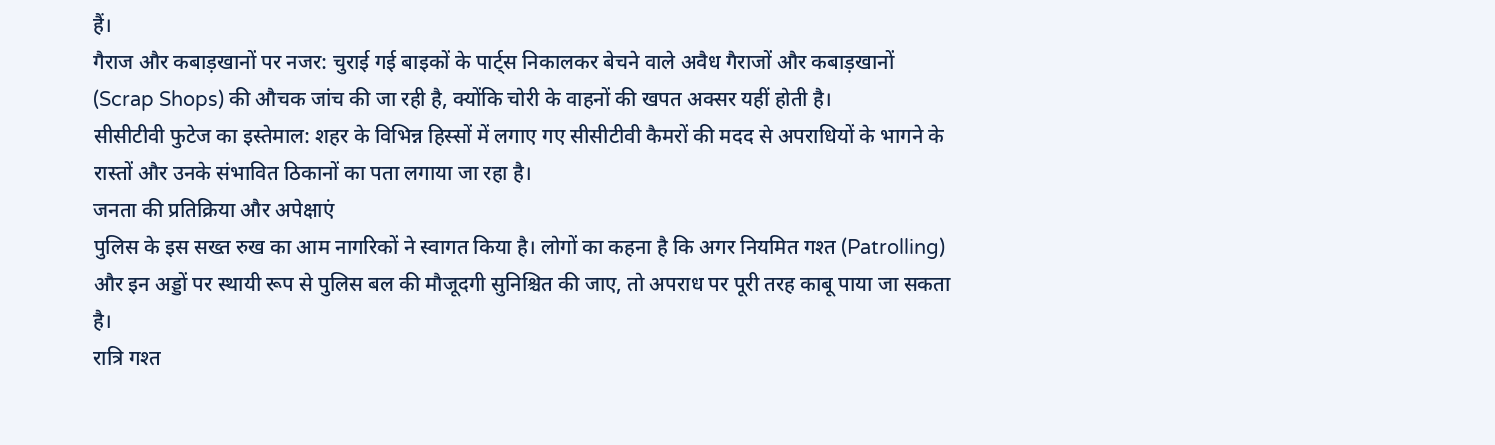हैं।
गैराज और कबाड़खानों पर नजर: चुराई गई बाइकों के पार्ट्स निकालकर बेचने वाले अवैध गैराजों और कबाड़खानों (Scrap Shops) की औचक जांच की जा रही है, क्योंकि चोरी के वाहनों की खपत अक्सर यहीं होती है।
सीसीटीवी फुटेज का इस्तेमाल: शहर के विभिन्न हिस्सों में लगाए गए सीसीटीवी कैमरों की मदद से अपराधियों के भागने के रास्तों और उनके संभावित ठिकानों का पता लगाया जा रहा है।
जनता की प्रतिक्रिया और अपेक्षाएं
पुलिस के इस सख्त रुख का आम नागरिकों ने स्वागत किया है। लोगों का कहना है कि अगर नियमित गश्त (Patrolling) और इन अड्डों पर स्थायी रूप से पुलिस बल की मौजूदगी सुनिश्चित की जाए, तो अपराध पर पूरी तरह काबू पाया जा सकता है।
रात्रि गश्त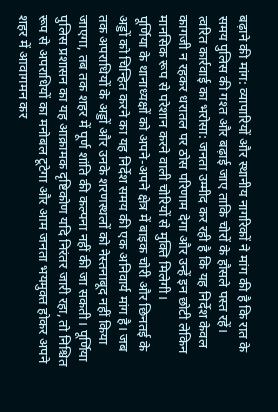बढ़ाने की मांग: व्यापारियों और स्थानीय नागरिकों ने मांग की है कि रात के समय पुलिस की गश्त और बढ़ाई जाए ताकि चोरों के हौसले पस्त रहें।
त्वरित कार्रवाई का भरोसा: जनता उम्मीद कर रही है कि यह निर्देश केवल कागजी न रहकर धरातल पर ठोस परिणाम देगा और उन्हें इन छोटी लेकिन मानसिक रूप से परेशान करने वाली चोरियों से मुक्ति मिलेगी।
पूर्णिया के थानाध्यक्षों को अपने-अपने क्षेत्र में बाइक चोरी और छिनतई के अड्डों को चिन्हित करने का यह निर्देश समय की एक अनिवार्य मांग है। जब तक अपराधियों के अड्डों और उनके शरणस्थलों को नेस्तनाबूद नहीं किया जाएगा, तब तक शहर में पूर्ण शांति की कल्पना नहीं की जा सकती। पूर्णिया पुलिस प्रशासन का यह आक्रामक दृष्टिकोण यदि निरंतर जारी रहा, तो निश्चित रूप से अपराधियों का मनोबल टूटेगा और आम जनता भयमुक्त होकर अपने शहर में आवागमन कर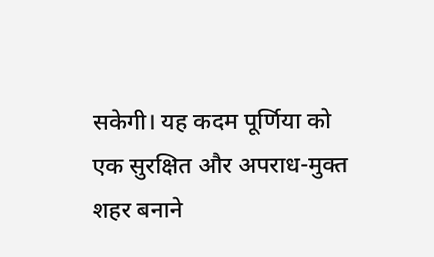सकेगी। यह कदम पूर्णिया को एक सुरक्षित और अपराध-मुक्त शहर बनाने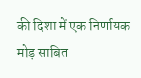की दिशा में एक निर्णायक मोड़ साबित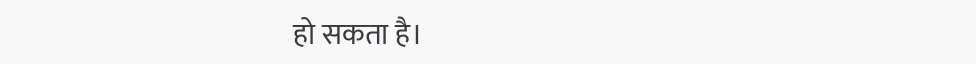हो सकता है।